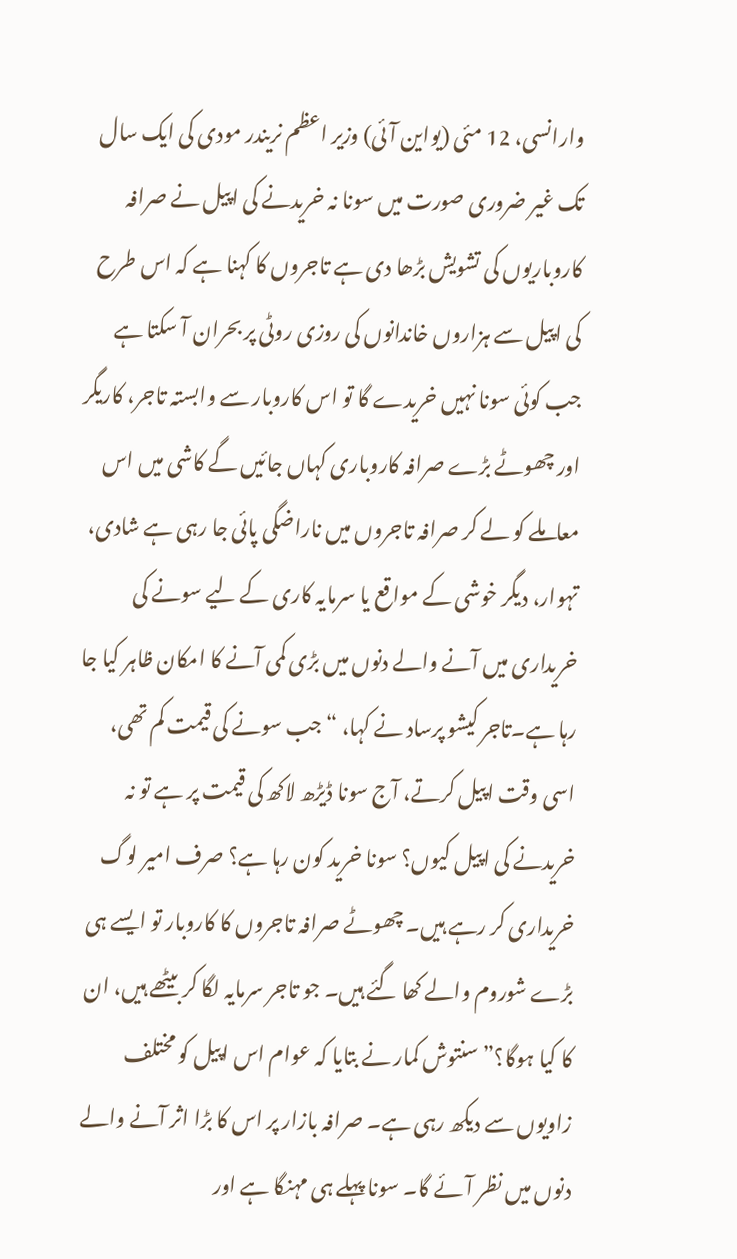وارانسی، 12 مئی (یواین آئی) وزیر اعظم نریندر مودی کی ایک سال تک غیر ضروری صورت میں سونا نہ خریدنے کی اپیل نے صرافہ کاروباریوں کی تشویش بڑھا دی ہے تاجروں کا کہنا ہے کہ اس طرح کی اپیل سے ہزاروں خاندانوں کی روزی روٹی پر بحران آ سکتا ہے جب کوئی سونا نہیں خریدے گا تو اس کاروبار سے وابستہ تاجر، کاریگر اور چھوٹے بڑے صرافہ کاروباری کہاں جائیں گے کاشی میں اس معاملے کو لے کر صرافہ تاجروں میں ناراضگی پائی جا رہی ہے شادی، تہوار، دیگر خوشی کے مواقع یا سرمایہ کاری کے لیے سونے کی خریداری میں آنے والے دنوں میں بڑی کمی آنے کا امکان ظاہر کیا جا رہا ہے۔تاجر کیشو پرساد نے کہا، “جب سونے کی قیمت کم تھی، اسی وقت اپیل کرتے، آج سونا ڈیڑھ لاکھ کی قیمت پر ہے تو نہ خریدنے کی اپیل کیوں؟ سونا خرید کون رہا ہے؟ صرف امیر لوگ خریداری کر رہے ہیں۔ چھوٹے صرافہ تاجروں کا کاروبار تو ایسے ہی بڑے شوروم والے کھا گئے ہیں۔ جو تاجر سرمایہ لگا کر بیٹھے ہیں، ان کا کیا ہوگا؟”سنتوش کمار نے بتایا کہ عوام اس اپیل کو مختلف زاویوں سے دیکھ رہی ہے۔ صرافہ بازار پر اس کا بڑا اثر آنے والے دنوں میں نظر آئے گا۔ سونا پہلے ہی مہنگا ہے اور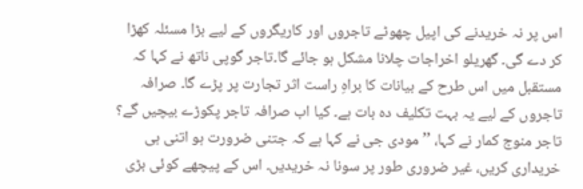اس پر نہ خریدنے کی اپیل چھوٹے تاجروں اور کاریگروں کے لیے بڑا مسئلہ کھڑا کر دے گی۔ گھریلو اخراجات چلانا مشکل ہو جائے گا۔تاجر گوپی ناتھ نے کہا کہ مستقبل میں اس طرح کے بیانات کا براہِ راست اثر تجارت پر پڑے گا۔ صرافہ تاجروں کے لیے یہ بہت تکلیف دہ بات ہے۔ کیا اب صرافہ تاجر پکوڑے بیچیں گے؟ تاجر منوج کمار نے کہا، ’’مودی جی نے کہا ہے کہ جتنی ضرورت ہو اتنی ہی خریداری کریں، غیر ضروری طور پر سونا نہ خریدیں۔ اس کے پیچھے کوئی بڑی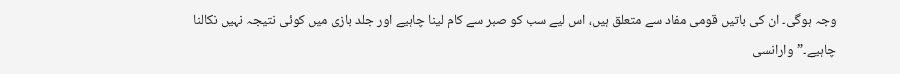وجہ ہوگی۔ ان کی باتیں قومی مفاد سے متعلق ہیں، اس لیے سب کو صبر سے کام لینا چاہیے اور جلد بازی میں کوئی نتیجہ نہیں نکالنا چاہیے۔”وارانسی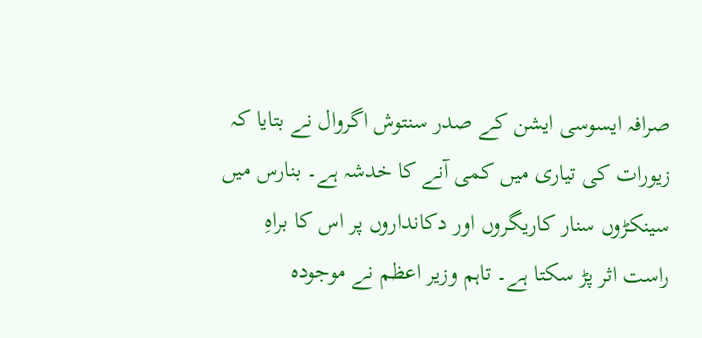صرافہ ایسوسی ایشن کے صدر سنتوش اگروال نے بتایا کہ زیورات کی تیاری میں کمی آنے کا خدشہ ہے۔ بنارس میں سینکڑوں سنار کاریگروں اور دکانداروں پر اس کا براہِ راست اثر پڑ سکتا ہے۔ تاہم وزیر اعظم نے موجودہ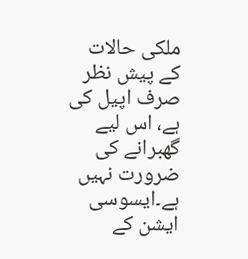ملکی حالات کے پیش نظر صرف اپیل کی ہے، اس لیے گھبرانے کی ضرورت نہیں ہے۔ایسوسی ایشن کے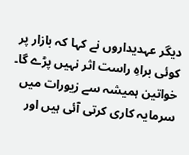دیگر عہدیداروں نے کہا کہ بازار پر کوئی براہِ راست اثر نہیں پڑے گا۔ خواتین ہمیشہ سے زیورات میں سرمایہ کاری کرتی آئی ہیں اور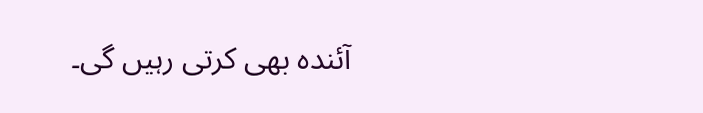آئندہ بھی کرتی رہیں گی۔